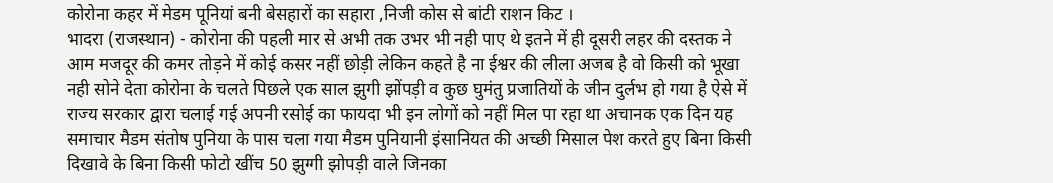कोरोना कहर में मेडम पूनियां बनी बेसहारों का सहारा ,निजी कोस से बांटी राशन किट ।
भादरा (राजस्थान) - कोरोना की पहली मार से अभी तक उभर भी नही पाए थे इतने में ही दूसरी लहर की दस्तक ने आम मजदूर की कमर तोड़ने में कोई कसर नहीं छोड़ी लेकिन कहते है ना ईश्वर की लीला अजब है वो किसी को भूखा नही सोने देता कोरोना के चलते पिछले एक साल झुगी झोंपड़ी व कुछ घुमंतु प्रजातियों के जीन दुर्लभ हो गया है ऐसे में राज्य सरकार द्वारा चलाई गई अपनी रसोई का फायदा भी इन लोगों को नहीं मिल पा रहा था अचानक एक दिन यह समाचार मैडम संतोष पुनिया के पास चला गया मैडम पुनियानी इंसानियत की अच्छी मिसाल पेश करते हुए बिना किसी दिखावे के बिना किसी फोटो खींच 50 झुग्गी झोपड़ी वाले जिनका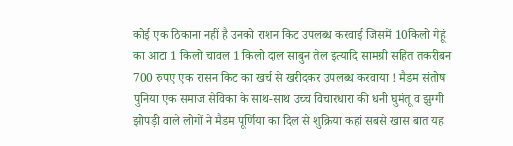कोई एक ठिकाना नहीं है उनको राशन किट उपलब्ध करवाई जिसमें 10किलो गेहूं का आटा 1 किलो चावल 1 किलो दाल साबुन तेल इत्यादि सामग्री सहित तकरीबन 700 रुपए एक रासन किट का खर्च से खरीदकर उपलब्ध करवाया ! मैडम संतोष पुनिया एक समाज सेविका के साथ-साथ उच्च विचारधारा की धनी घुमंतू व झुग्गी झोपड़ी वाले लोगों ने मैडम पूर्णिया का दिल से शुक्रिया कहां सबसे खास बात यह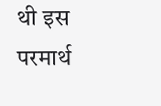थी इस परमार्थ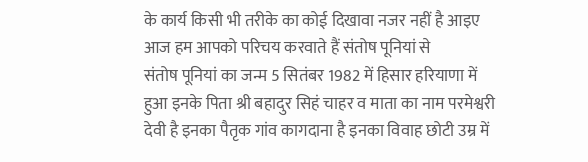के कार्य किसी भी तरीके का कोई दिखावा नजर नहीं है आइए आज हम आपको परिचय करवाते हैं संतोष पूनियां से
संतोष पूनियां का जन्म 5 सितंबर 1982 में हिसार हरियाणा में हुआ इनके पिता श्री बहादुर सिहं चाहर व माता का नाम परमेश्वरी देवी है इनका पैतृक गांव कागदाना है इनका विवाह छोटी उम्र में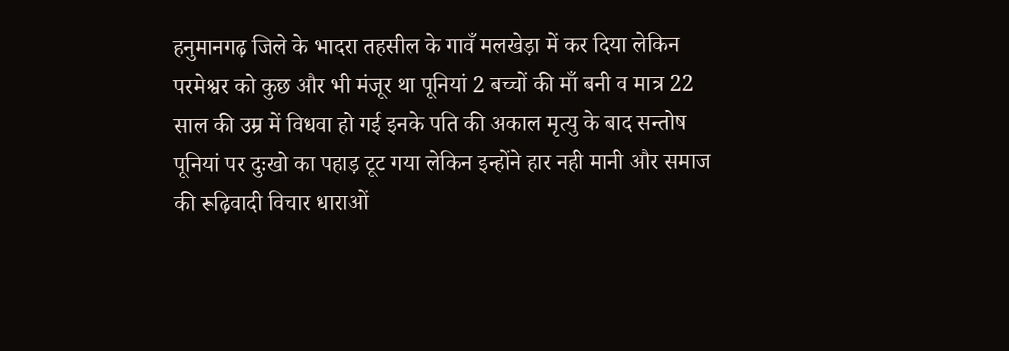हनुमानगढ़ जिले के भादरा तहसील के गावँ मलखेड़ा में कर दिया लेकिन परमेश्वर को कुछ और भी मंजूर था पूनियां 2 बच्चों की माँ बनी व मात्र 22 साल की उम्र में विधवा हो गई इनके पति की अकाल मृत्यु के बाद सन्तोष पूनियां पर दुःखो का पहाड़ टूट गया लेकिन इन्होंने हार नही मानी और समाज की रूढ़िवादी विचार धाराओं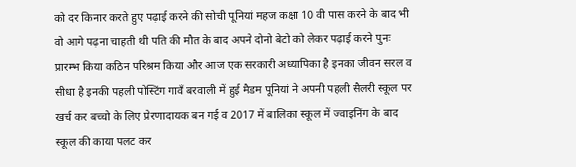को दर किनार करते हुए पढ़ाई करने की सोची पूनियां महज कक्षा 10 वी पास करने के बाद भी वो आगे पढ़ना चाहती थी पति की मौत के बाद अपने दोनो बेटो को लेकर पढ़ाई करने पुनः प्रारम्भ किया कठिन परिश्रम किया और आज एक सरकारी अध्यापिका है इनका जीवन सरल व सीधा है इनकी पहली पोस्टिंग गावँ बरवाली में हुई मैडम पूनियां ने अपनी पहली सैलरी स्कूल पर खर्च कर बच्चो के लिए प्रेरणादायक बन गई व 2017 में बालिका स्कूल में ज्वाइनिंग के बाद स्कूल की काया पलट कर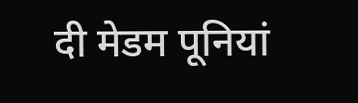दी मेडम पूनियां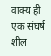वाक्य ही एक संघर्ष शील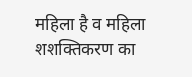महिला है व महिला शशक्तिकरण का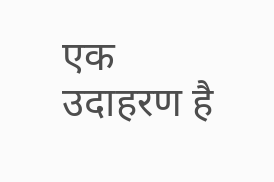एक उदाहरण है